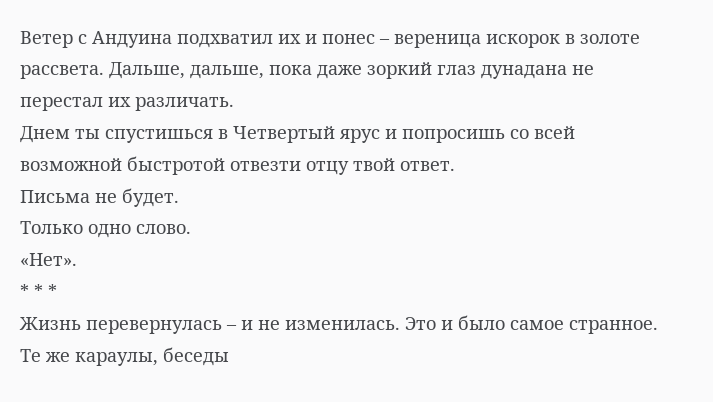Ветер с Андуина подхватил их и понес – вереница искорок в золоте рассвета. Дальше, дальше, пока даже зоркий глаз дунадана не перестал их различать.
Днем ты спустишься в Четвертый ярус и попросишь со всей возможной быстротой отвезти отцу твой ответ.
Письма не будет.
Только одно слово.
«Нет».
* * *
Жизнь перевернулась – и не изменилась. Это и было самое странное.
Те же караулы, беседы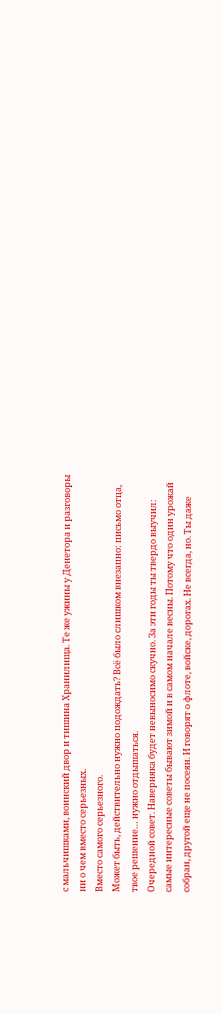с мальчишками, воинский двор и тишина Хранилища. Те же ужины у Денетора и разговоры ни о чем вместо серьезных.
Вместо самого серьезного.
Может быть, действительно нужно подождать? Всё было слишком внезапно: письмо отца, твое решение… нужно отдышаться.
Очередной совет. Наверняка будет невыносимо скучно. За эти годы ты твердо выучил: самые интересные советы бывают зимой и в самом начале весны. Потому что один урожай собран, другой еще не посеян. И говорят о флоте, войске, дорогах. Не всегда, но. Ты даже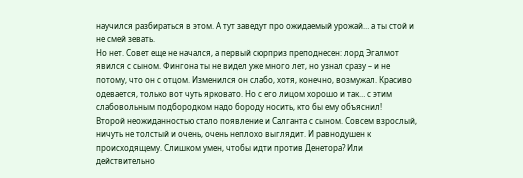научился разбираться в этом. А тут заведут про ожидаемый урожай… а ты стой и не смей зевать.
Но нет. Совет еще не начался, а первый сюрприз преподнесен: лорд Эгалмот явился с сыном. Фингона ты не видел уже много лет, но узнал сразу – и не потому, что он с отцом. Изменился он слабо, хотя, конечно, возмужал. Красиво одевается, только вот чуть ярковато. Но с его лицом хорошо и так… с этим слабовольным подбородком надо бороду носить, кто бы ему объяснил!
Второй неожиданностью стало появление и Салганта с сыном. Совсем взрослый, ничуть не толстый и очень, очень неплохо выглядит. И равнодушен к происходящему. Слишком умен, чтобы идти против Денетора? Или действительно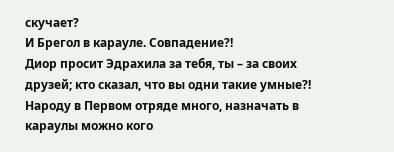скучает?
И Брегол в карауле. Совпадение?!
Диор просит Эдрахила за тебя, ты – за своих друзей; кто сказал, что вы одни такие умные?! Народу в Первом отряде много, назначать в караулы можно кого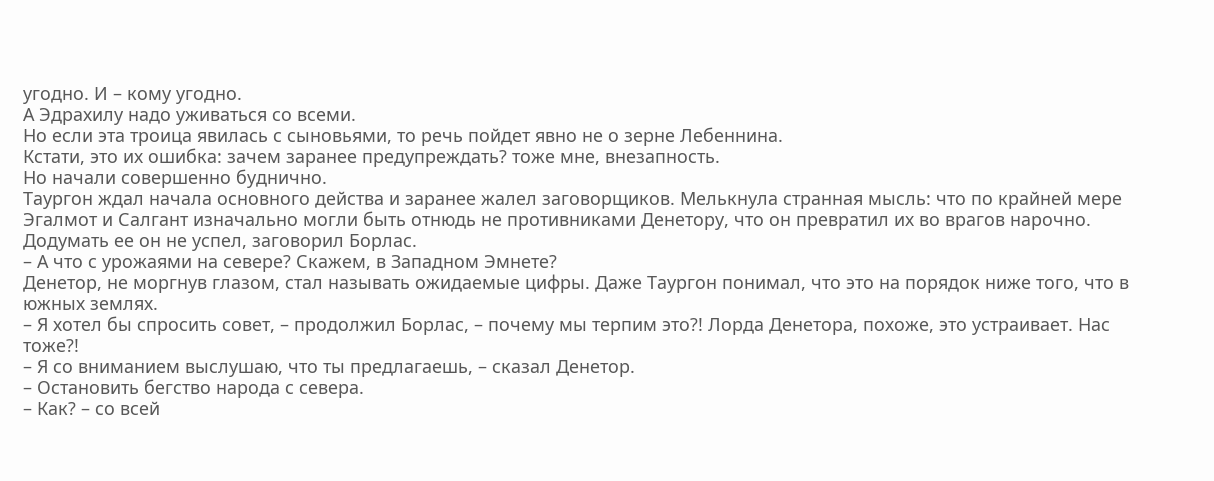угодно. И – кому угодно.
А Эдрахилу надо уживаться со всеми.
Но если эта троица явилась с сыновьями, то речь пойдет явно не о зерне Лебеннина.
Кстати, это их ошибка: зачем заранее предупреждать? тоже мне, внезапность.
Но начали совершенно буднично.
Таургон ждал начала основного действа и заранее жалел заговорщиков. Мелькнула странная мысль: что по крайней мере Эгалмот и Салгант изначально могли быть отнюдь не противниками Денетору, что он превратил их во врагов нарочно.
Додумать ее он не успел, заговорил Борлас.
– А что с урожаями на севере? Скажем, в Западном Эмнете?
Денетор, не моргнув глазом, стал называть ожидаемые цифры. Даже Таургон понимал, что это на порядок ниже того, что в южных землях.
– Я хотел бы спросить совет, – продолжил Борлас, – почему мы терпим это?! Лорда Денетора, похоже, это устраивает. Нас тоже?!
– Я со вниманием выслушаю, что ты предлагаешь, – сказал Денетор.
– Остановить бегство народа с севера.
– Как? – со всей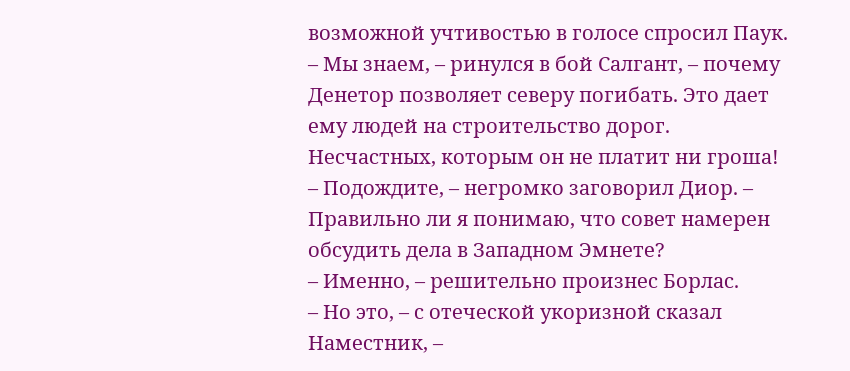возможной учтивостью в голосе спросил Паук.
– Мы знаем, – ринулся в бой Салгант, – почему Денетор позволяет северу погибать. Это дает ему людей на строительство дорог. Несчастных, которым он не платит ни гроша!
– Подождите, – негромко заговорил Диор. – Правильно ли я понимаю, что совет намерен обсудить дела в Западном Эмнете?
– Именно, – решительно произнес Борлас.
– Но это, – с отеческой укоризной сказал Наместник, –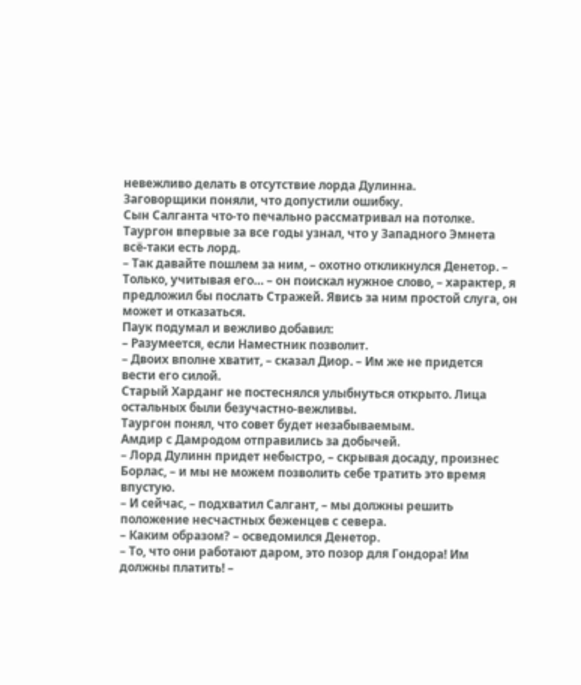невежливо делать в отсутствие лорда Дулинна.
Заговорщики поняли, что допустили ошибку.
Сын Салганта что-то печально рассматривал на потолке.
Таургон впервые за все годы узнал, что у Западного Эмнета всё-таки есть лорд.
– Так давайте пошлем за ним, – охотно откликнулся Денетор. – Только, учитывая его… – он поискал нужное слово, – характер, я предложил бы послать Стражей. Явись за ним простой слуга, он может и отказаться.
Паук подумал и вежливо добавил:
– Разумеется, если Наместник позволит.
– Двоих вполне хватит, – сказал Диор. – Им же не придется вести его силой.
Старый Харданг не постеснялся улыбнуться открыто. Лица остальных были безучастно-вежливы.
Таургон понял, что совет будет незабываемым.
Амдир с Дамродом отправились за добычей.
– Лорд Дулинн придет небыстро, – скрывая досаду, произнес Борлас, – и мы не можем позволить себе тратить это время впустую.
– И сейчас, – подхватил Салгант, – мы должны решить положение несчастных беженцев с севера.
– Каким образом? – осведомился Денетор.
– То, что они работают даром, это позор для Гондора! Им должны платить! –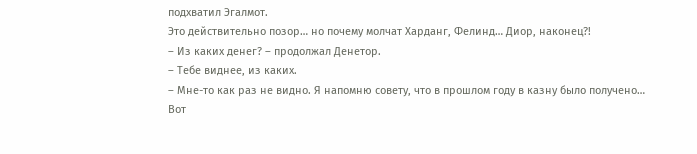подхватил Эгалмот.
Это действительно позор… но почему молчат Харданг, Фелинд… Диор, наконец?!
– Из каких денег? – продолжал Денетор.
– Тебе виднее, из каких.
– Мне-то как раз не видно. Я напомню совету, что в прошлом году в казну было получено…
Вот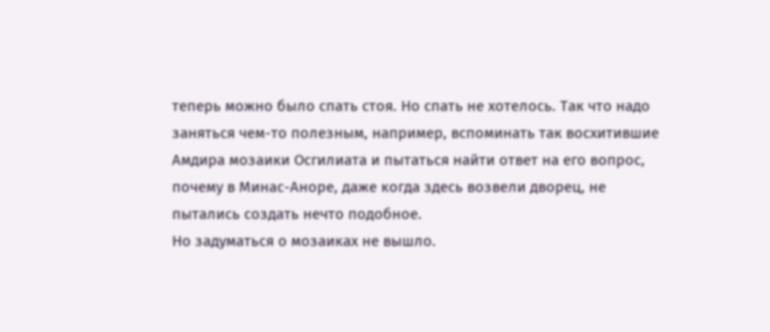теперь можно было спать стоя. Но спать не хотелось. Так что надо заняться чем-то полезным, например, вспоминать так восхитившие Амдира мозаики Осгилиата и пытаться найти ответ на его вопрос, почему в Минас-Аноре, даже когда здесь возвели дворец, не пытались создать нечто подобное.
Но задуматься о мозаиках не вышло.